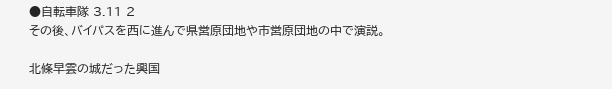●自転車隊 3.11 2
その後、バイパスを西に進んで県営原団地や市営原団地の中で演説。

北條早雲の城だった興国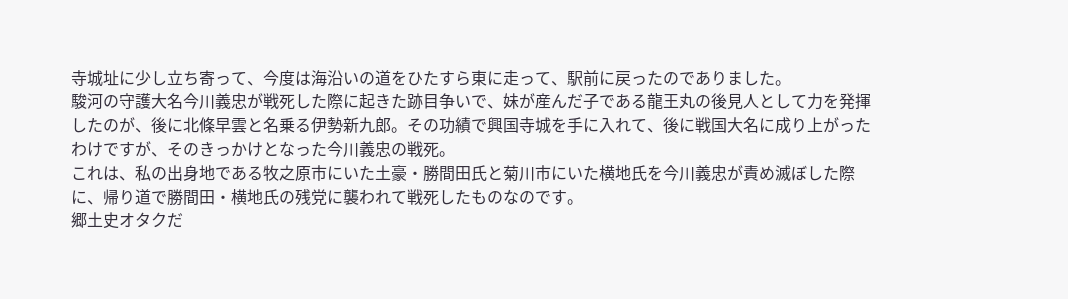寺城址に少し立ち寄って、今度は海沿いの道をひたすら東に走って、駅前に戻ったのでありました。
駿河の守護大名今川義忠が戦死した際に起きた跡目争いで、妹が産んだ子である龍王丸の後見人として力を発揮したのが、後に北條早雲と名乗る伊勢新九郎。その功績で興国寺城を手に入れて、後に戦国大名に成り上がったわけですが、そのきっかけとなった今川義忠の戦死。
これは、私の出身地である牧之原市にいた土豪・勝間田氏と菊川市にいた横地氏を今川義忠が責め滅ぼした際に、帰り道で勝間田・横地氏の残党に襲われて戦死したものなのです。
郷土史オタクだ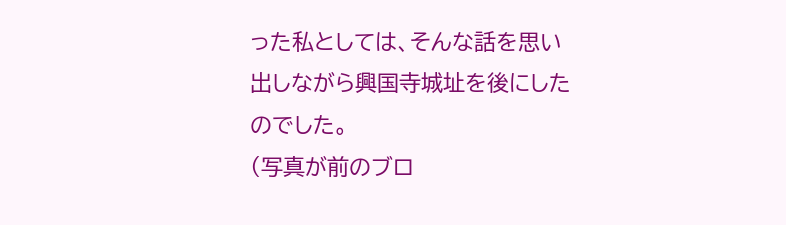った私としては、そんな話を思い出しながら興国寺城址を後にしたのでした。
(写真が前のブロ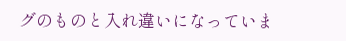グのものと入れ違いになっていま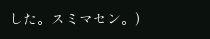した。スミマセン。)